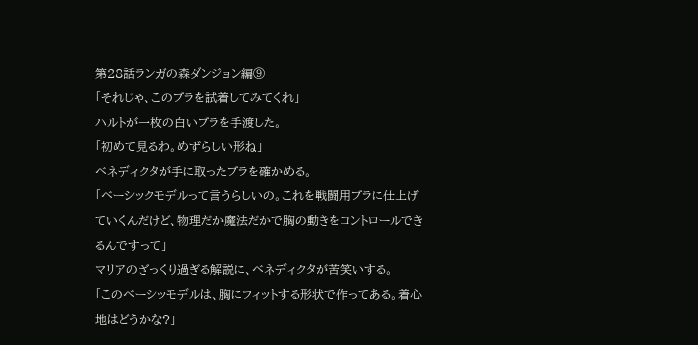第28話ランガの森ダンジョン編⑨
「それじゃ、このブラを試着してみてくれ」
ハルトが一枚の白いブラを手渡した。
「初めて見るわ。めずらしい形ね」
ベネディクタが手に取ったブラを確かめる。
「ベーシックモデルって言うらしいの。これを戦闘用ブラに仕上げていくんだけど、物理だか魔法だかで胸の動きをコントロールできるんですって」
マリアのざっくり過ぎる解説に、ベネディクタが苦笑いする。
「このベーシッモデルは、胸にフィットする形状で作ってある。着心地はどうかな?」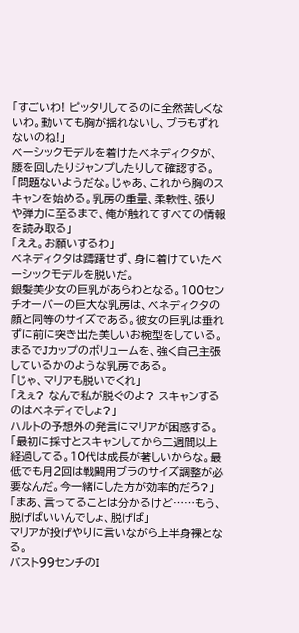「すごいわ! ピッタリしてるのに全然苦しくないわ。動いても胸が揺れないし、ブラもずれないのね!」
ベーシックモデルを着けたベネディクタが、腰を回したりジャンプしたりして確認する。
「問題ないようだな。じゃあ、これから胸のスキャンを始める。乳房の重量、柔軟性、張りや弾力に至るまで、俺が触れてすべての情報を読み取る」
「ええ。お願いするわ」
ベネディクタは躊躇せず、身に着けていたベーシックモデルを脱いだ。
銀髪美少女の巨乳があらわとなる。100センチオーバーの巨大な乳房は、ベネディクタの顔と同等のサイズである。彼女の巨乳は垂れずに前に突き出た美しいお椀型をしている。まるでJカップのボリュームを、強く自己主張しているかのような乳房である。
「じゃ、マリアも脱いでくれ」
「えぇ? なんで私が脱ぐのよ? スキャンするのはベネディでしょ?」
ハルトの予想外の発言にマリアが困惑する。
「最初に採寸とスキャンしてから二週間以上経過してる。10代は成長が著しいからな。最低でも月2回は戦闘用ブラのサイズ調整が必要なんだ。今一緒にした方が効率的だろ?」
「まあ、言ってることは分かるけど……もう、脱げばいいんでしょ、脱げば」
マリアが投げやりに言いながら上半身裸となる。
バスト99センチのI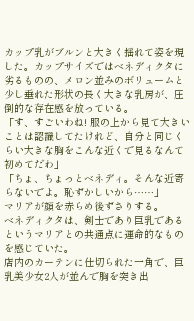カップ乳がブルンと大きく揺れて姿を現した。カップサイズではベネディクタに劣るものの、メロン並みのボリュームと少し垂れた形状の長く大きな乳房が、圧倒的な存在感を放っている。
「す、すごいわね! 服の上から見て大きいことは認識してたけれど、自分と同じくらい大きな胸をこんな近くで見るなんて初めてだわ」
「ちょ、ちょっとベネディ。そんな近寄らないでよ。恥ずかしいから……」
マリアが顔を赤らめ後ずさりする。
ベネディクタは、剣士であり巨乳であるというマリアとの共通点に運命的なものを感じていた。
店内のカーテンに仕切られた一角で、巨乳美少女2人が並んで胸を突き出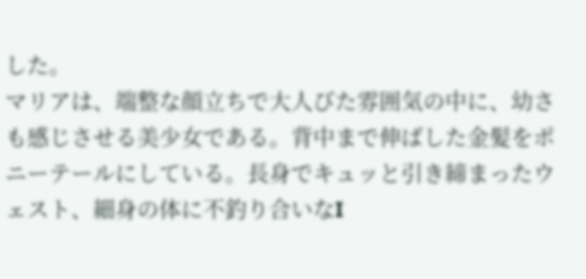した。
マリアは、端整な顔立ちで大人びた雰囲気の中に、幼さも感じさせる美少女である。背中まで伸ばした金髪をポニーテールにしている。長身でキュッと引き締まったウェスト、細身の体に不釣り合いなI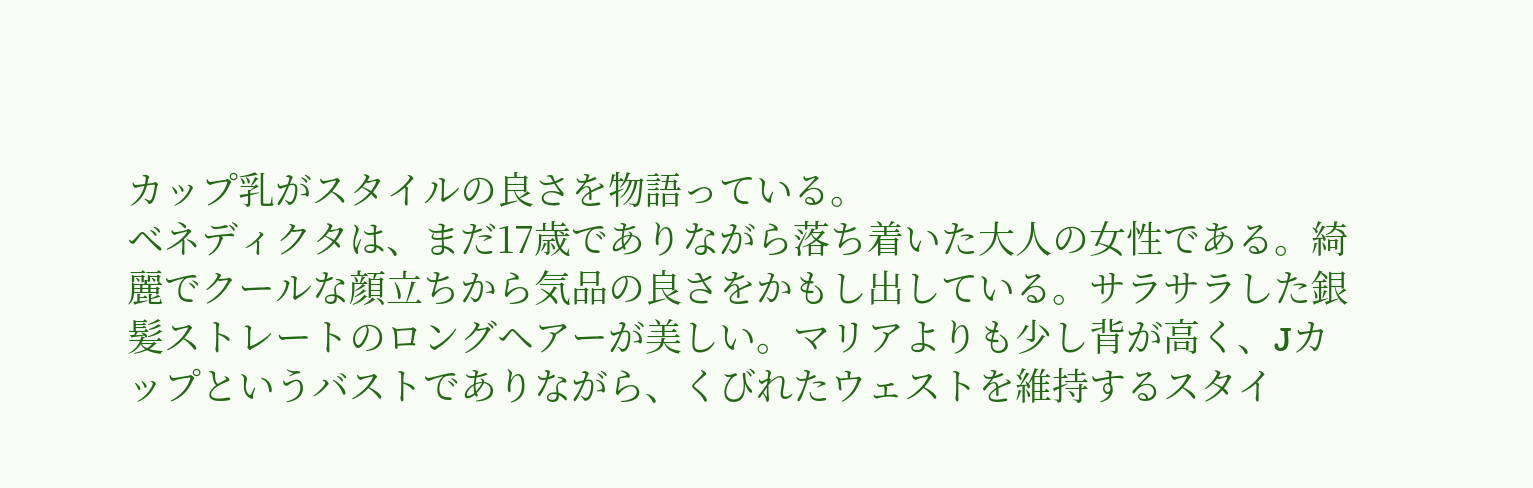カップ乳がスタイルの良さを物語っている。
ベネディクタは、まだ17歳でありながら落ち着いた大人の女性である。綺麗でクールな顔立ちから気品の良さをかもし出している。サラサラした銀髪ストレートのロングヘアーが美しい。マリアよりも少し背が高く、Jカップというバストでありながら、くびれたウェストを維持するスタイ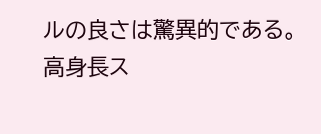ルの良さは驚異的である。
高身長ス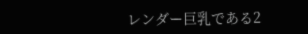レンダー巨乳である2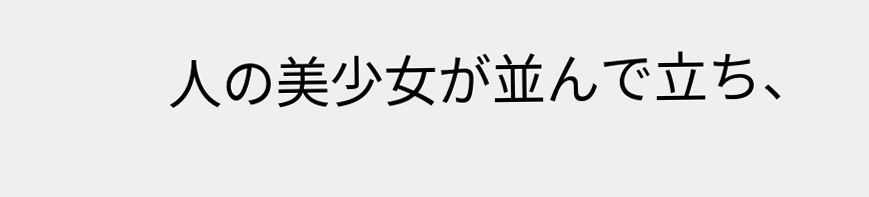人の美少女が並んで立ち、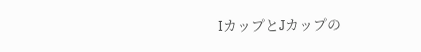IカップとJカップの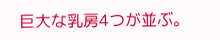巨大な乳房4つが並ぶ。